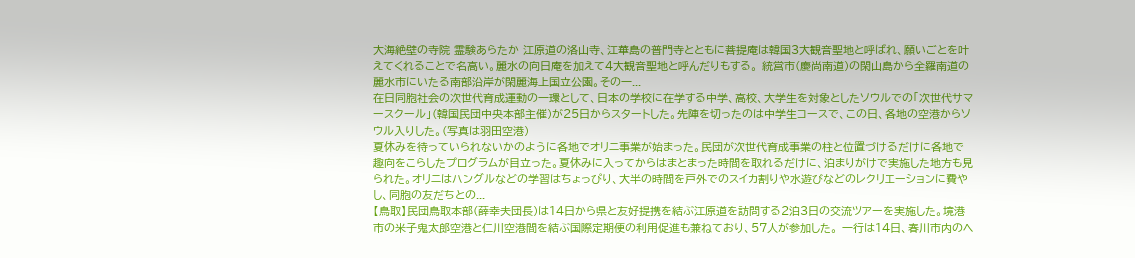大海絶壁の寺院 霊験あらたか 江原道の洛山寺、江華島の普門寺とともに菩提庵は韓国3大観音聖地と呼ばれ、願いごとを叶えてくれることで名高い。麗水の向日庵を加えて4大観音聖地と呼んだりもする。 統営市(慶尚南道)の閑山島から全羅南道の麗水市にいたる南部沿岸が閑麗海上国立公園。その一...
在日同胞社会の次世代育成運動の一環として、日本の学校に在学する中学、高校、大学生を対象としたソウルでの「次世代サマースクール」(韓国民団中央本部主催)が25日からスタートした。先陣を切ったのは中学生コースで、この日、各地の空港からソウル入りした。(写真は羽田空港)
夏休みを待っていられないかのように各地でオリニ事業が始まった。民団が次世代育成事業の柱と位置づけるだけに各地で趣向をこらしたプログラムが目立った。夏休みに入ってからはまとまった時間を取れるだけに、泊まりがけで実施した地方も見られた。オリニはハングルなどの学習はちょっぴり、大半の時間を戸外でのスイカ割りや水遊びなどのレクリエーションに費やし、同胞の友だちとの...
【鳥取】民団鳥取本部(薛幸夫団長)は14日から県と友好提携を結ぶ江原道を訪問する2泊3日の交流ツアーを実施した。境港市の米子鬼太郎空港と仁川空港間を結ぶ国際定期便の利用促進も兼ねており、57人が参加した。 一行は14日、春川市内のヘ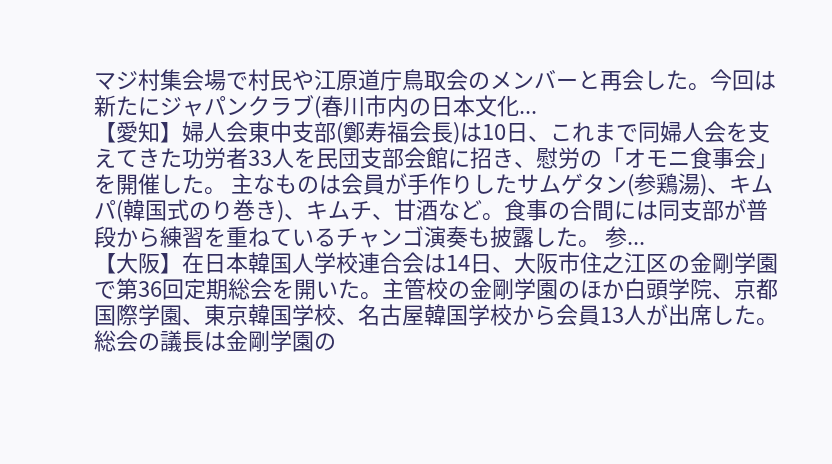マジ村集会場で村民や江原道庁鳥取会のメンバーと再会した。今回は新たにジャパンクラブ(春川市内の日本文化...
【愛知】婦人会東中支部(鄭寿福会長)は10日、これまで同婦人会を支えてきた功労者33人を民団支部会館に招き、慰労の「オモニ食事会」を開催した。 主なものは会員が手作りしたサムゲタン(参鶏湯)、キムパ(韓国式のり巻き)、キムチ、甘酒など。食事の合間には同支部が普段から練習を重ねているチャンゴ演奏も披露した。 参...
【大阪】在日本韓国人学校連合会は14日、大阪市住之江区の金剛学園で第36回定期総会を開いた。主管校の金剛学園のほか白頭学院、京都国際学園、東京韓国学校、名古屋韓国学校から会員13人が出席した。総会の議長は金剛学園の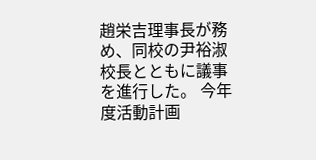趙栄吉理事長が務め、同校の尹裕淑校長とともに議事を進行した。 今年度活動計画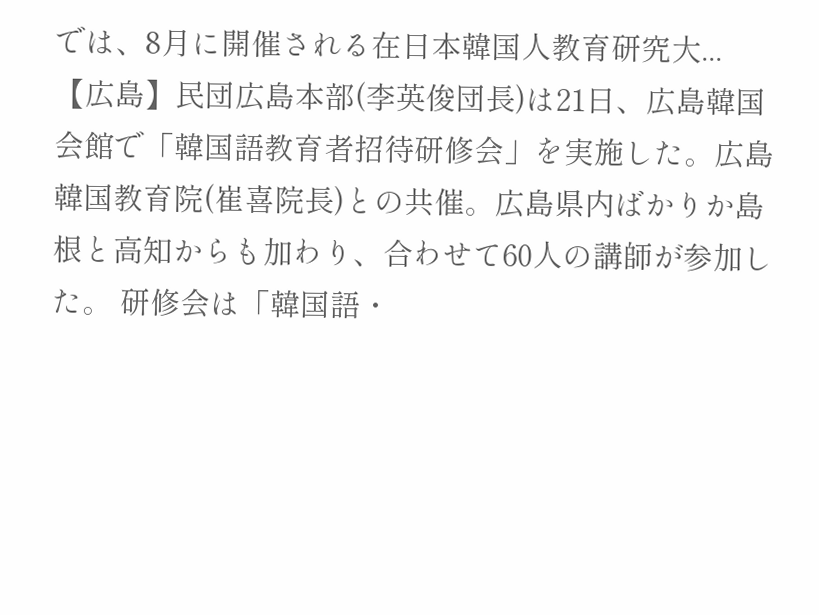では、8月に開催される在日本韓国人教育研究大...
【広島】民団広島本部(李英俊団長)は21日、広島韓国会館で「韓国語教育者招待研修会」を実施した。広島韓国教育院(崔喜院長)との共催。広島県内ばかりか島根と高知からも加わり、合わせて60人の講師が参加した。 研修会は「韓国語・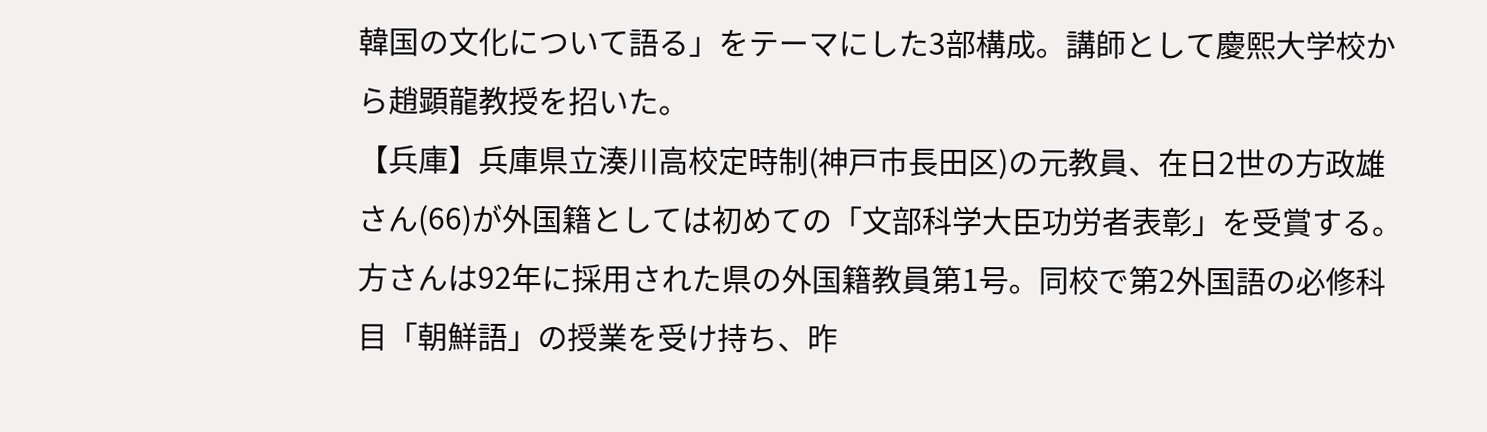韓国の文化について語る」をテーマにした3部構成。講師として慶熙大学校から趙顕龍教授を招いた。
【兵庫】兵庫県立湊川高校定時制(神戸市長田区)の元教員、在日2世の方政雄さん(66)が外国籍としては初めての「文部科学大臣功労者表彰」を受賞する。方さんは92年に採用された県の外国籍教員第1号。同校で第2外国語の必修科目「朝鮮語」の授業を受け持ち、昨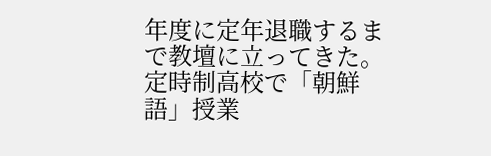年度に定年退職するまで教壇に立ってきた。定時制高校で「朝鮮語」授業